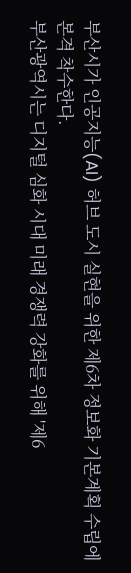부산시가 인공지능(AI) 허브 도시 실현을 위한 제6차 정보화 기본계획 수립에 본격 착수한다.
부산광역시는 디지털 심화 시대 미래 경쟁력 강화를 위해 '제6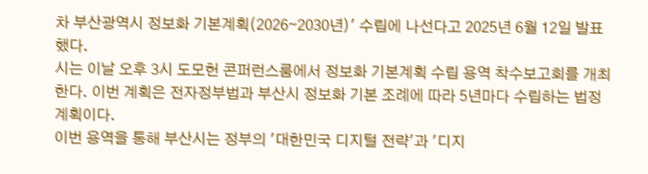차 부산광역시 정보화 기본계획(2026∼2030년)' 수립에 나선다고 2025년 6월 12일 발표했다.
시는 이날 오후 3시 도모헌 콘퍼런스룸에서 정보화 기본계획 수립 용역 착수보고회를 개최한다. 이번 계획은 전자정부법과 부산시 정보화 기본 조례에 따라 5년마다 수립하는 법정계획이다.
이번 용역을 통해 부산시는 정부의 '대한민국 디지털 전략'과 '디지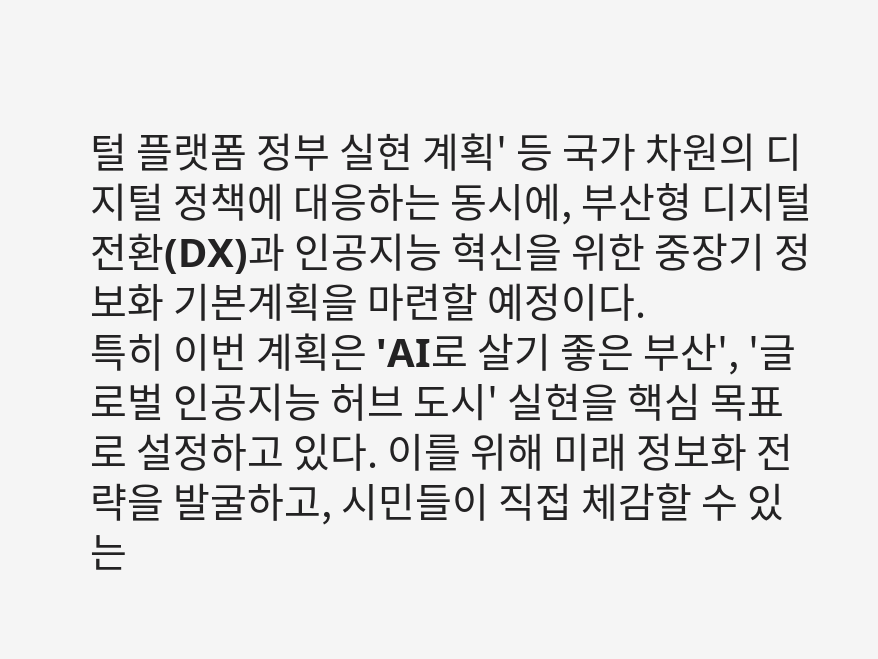털 플랫폼 정부 실현 계획' 등 국가 차원의 디지털 정책에 대응하는 동시에, 부산형 디지털 전환(DX)과 인공지능 혁신을 위한 중장기 정보화 기본계획을 마련할 예정이다.
특히 이번 계획은 'AI로 살기 좋은 부산', '글로벌 인공지능 허브 도시' 실현을 핵심 목표로 설정하고 있다. 이를 위해 미래 정보화 전략을 발굴하고, 시민들이 직접 체감할 수 있는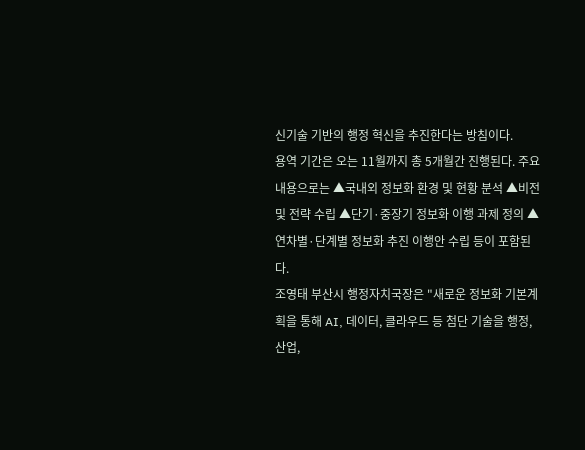신기술 기반의 행정 혁신을 추진한다는 방침이다.
용역 기간은 오는 11월까지 총 5개월간 진행된다. 주요 내용으로는 ▲국내외 정보화 환경 및 현황 분석 ▲비전 및 전략 수립 ▲단기·중장기 정보화 이행 과제 정의 ▲연차별·단계별 정보화 추진 이행안 수립 등이 포함된다.
조영태 부산시 행정자치국장은 "새로운 정보화 기본계획을 통해 AI, 데이터, 클라우드 등 첨단 기술을 행정, 산업,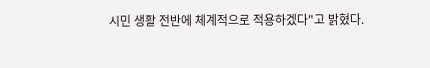시민 생활 전반에 체계적으로 적용하겠다"고 밝혔다.